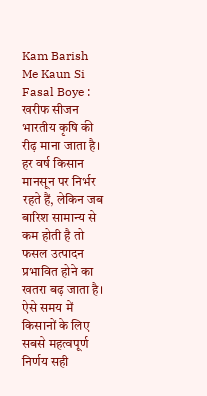Kam Barish Me Kaun Si Fasal Boye : खरीफ सीजन भारतीय कृषि की रीढ़ माना जाता है। हर वर्ष किसान मानसून पर निर्भर रहते हैं, लेकिन जब बारिश सामान्य से कम होती है तो फसल उत्पादन प्रभावित होने का खतरा बढ़ जाता है। ऐसे समय में किसानों के लिए सबसे महत्वपूर्ण निर्णय सही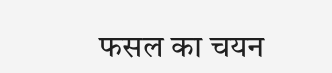फसल का चयन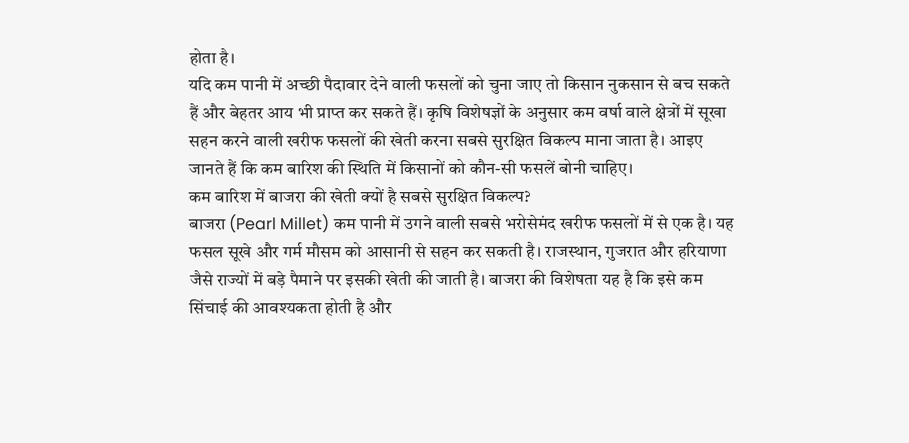होता है।
यदि कम पानी में अच्छी पैदावार देने वाली फसलों को चुना जाए तो किसान नुकसान से बच सकते हैं और बेहतर आय भी प्राप्त कर सकते हैं। कृषि विशेषज्ञों के अनुसार कम वर्षा वाले क्षेत्रों में सूखा सहन करने वाली खरीफ फसलों की खेती करना सबसे सुरक्षित विकल्प माना जाता है। आइए जानते हैं कि कम बारिश की स्थिति में किसानों को कौन-सी फसलें बोनी चाहिए।
कम बारिश में बाजरा की खेती क्यों है सबसे सुरक्षित विकल्प?
बाजरा (Pearl Millet) कम पानी में उगने वाली सबसे भरोसेमंद खरीफ फसलों में से एक है। यह फसल सूखे और गर्म मौसम को आसानी से सहन कर सकती है। राजस्थान, गुजरात और हरियाणा जैसे राज्यों में बड़े पैमाने पर इसकी खेती की जाती है। बाजरा की विशेषता यह है कि इसे कम सिंचाई की आवश्यकता होती है और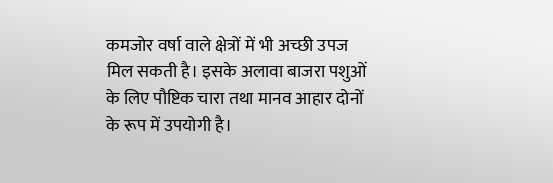कमजोर वर्षा वाले क्षेत्रों में भी अच्छी उपज मिल सकती है। इसके अलावा बाजरा पशुओं के लिए पौष्टिक चारा तथा मानव आहार दोनों के रूप में उपयोगी है।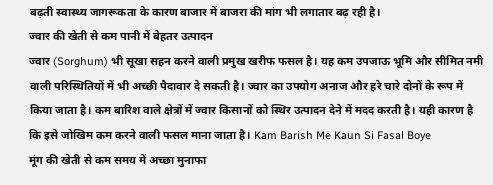बढ़ती स्वास्थ्य जागरूकता के कारण बाजार में बाजरा की मांग भी लगातार बढ़ रही है।
ज्वार की खेती से कम पानी में बेहतर उत्पादन
ज्वार (Sorghum) भी सूखा सहन करने वाली प्रमुख खरीफ फसल है। यह कम उपजाऊ भूमि और सीमित नमी वाली परिस्थितियों में भी अच्छी पैदावार दे सकती है। ज्वार का उपयोग अनाज और हरे चारे दोनों के रूप में किया जाता है। कम बारिश वाले क्षेत्रों में ज्वार किसानों को स्थिर उत्पादन देने में मदद करती है। यही कारण है कि इसे जोखिम कम करने वाली फसल माना जाता है। Kam Barish Me Kaun Si Fasal Boye
मूंग की खेती से कम समय में अच्छा मुनाफा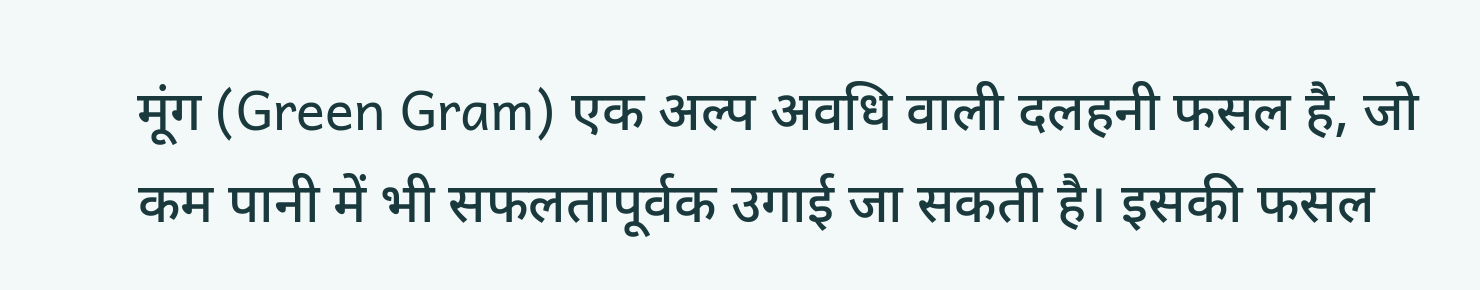मूंग (Green Gram) एक अल्प अवधि वाली दलहनी फसल है, जो कम पानी में भी सफलतापूर्वक उगाई जा सकती है। इसकी फसल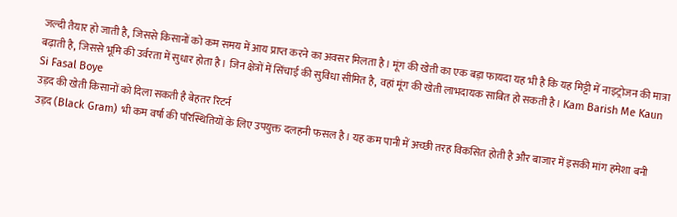जल्दी तैयार हो जाती है, जिससे किसानों को कम समय में आय प्राप्त करने का अवसर मिलता है। मूंग की खेती का एक बड़ा फायदा यह भी है कि यह मिट्टी में नाइट्रोजन की मात्रा बढ़ाती है, जिससे भूमि की उर्वरता में सुधार होता है। जिन क्षेत्रों में सिंचाई की सुविधा सीमित है, वहां मूंग की खेती लाभदायक साबित हो सकती है। Kam Barish Me Kaun Si Fasal Boye
उड़द की खेती किसानों को दिला सकती है बेहतर रिटर्न
उड़द (Black Gram) भी कम वर्षा की परिस्थितियों के लिए उपयुक्त दलहनी फसल है। यह कम पानी में अच्छी तरह विकसित होती है और बाजार में इसकी मांग हमेशा बनी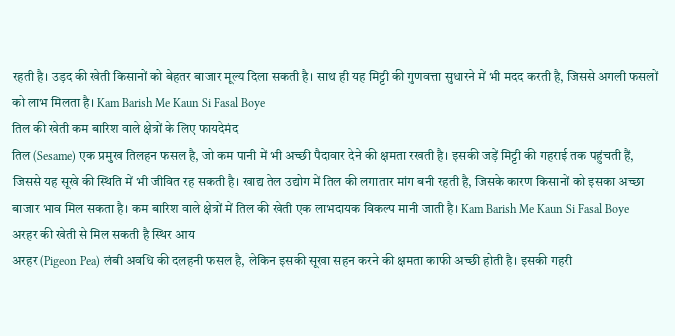रहती है। उड़द की खेती किसानों को बेहतर बाजार मूल्य दिला सकती है। साथ ही यह मिट्टी की गुणवत्ता सुधारने में भी मदद करती है, जिससे अगली फसलों को लाभ मिलता है। Kam Barish Me Kaun Si Fasal Boye
तिल की खेती कम बारिश वाले क्षेत्रों के लिए फायदेमंद
तिल (Sesame) एक प्रमुख तिलहन फसल है, जो कम पानी में भी अच्छी पैदावार देने की क्षमता रखती है। इसकी जड़ें मिट्टी की गहराई तक पहुंचती हैं, जिससे यह सूखे की स्थिति में भी जीवित रह सकती है। खाद्य तेल उद्योग में तिल की लगातार मांग बनी रहती है, जिसके कारण किसानों को इसका अच्छा बाजार भाव मिल सकता है। कम बारिश वाले क्षेत्रों में तिल की खेती एक लाभदायक विकल्प मानी जाती है। Kam Barish Me Kaun Si Fasal Boye
अरहर की खेती से मिल सकती है स्थिर आय
अरहर (Pigeon Pea) लंबी अवधि की दलहनी फसल है, लेकिन इसकी सूखा सहन करने की क्षमता काफी अच्छी होती है। इसकी गहरी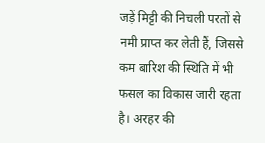जड़ें मिट्टी की निचली परतों से नमी प्राप्त कर लेती हैं, जिससे कम बारिश की स्थिति में भी फसल का विकास जारी रहता है। अरहर की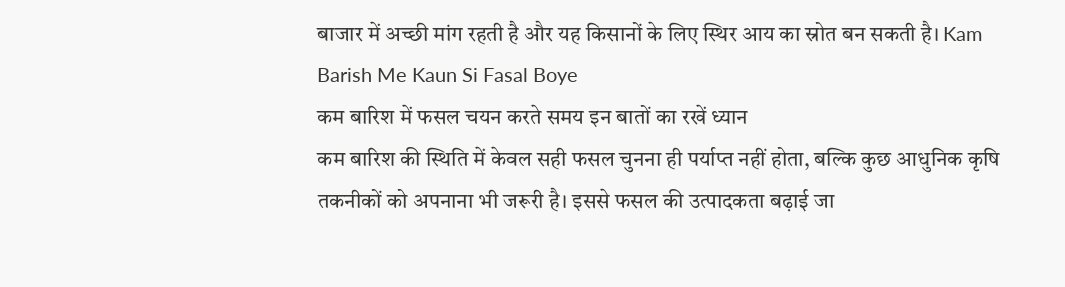बाजार में अच्छी मांग रहती है और यह किसानों के लिए स्थिर आय का स्रोत बन सकती है। Kam Barish Me Kaun Si Fasal Boye
कम बारिश में फसल चयन करते समय इन बातों का रखें ध्यान
कम बारिश की स्थिति में केवल सही फसल चुनना ही पर्याप्त नहीं होता, बल्कि कुछ आधुनिक कृषि तकनीकों को अपनाना भी जरूरी है। इससे फसल की उत्पादकता बढ़ाई जा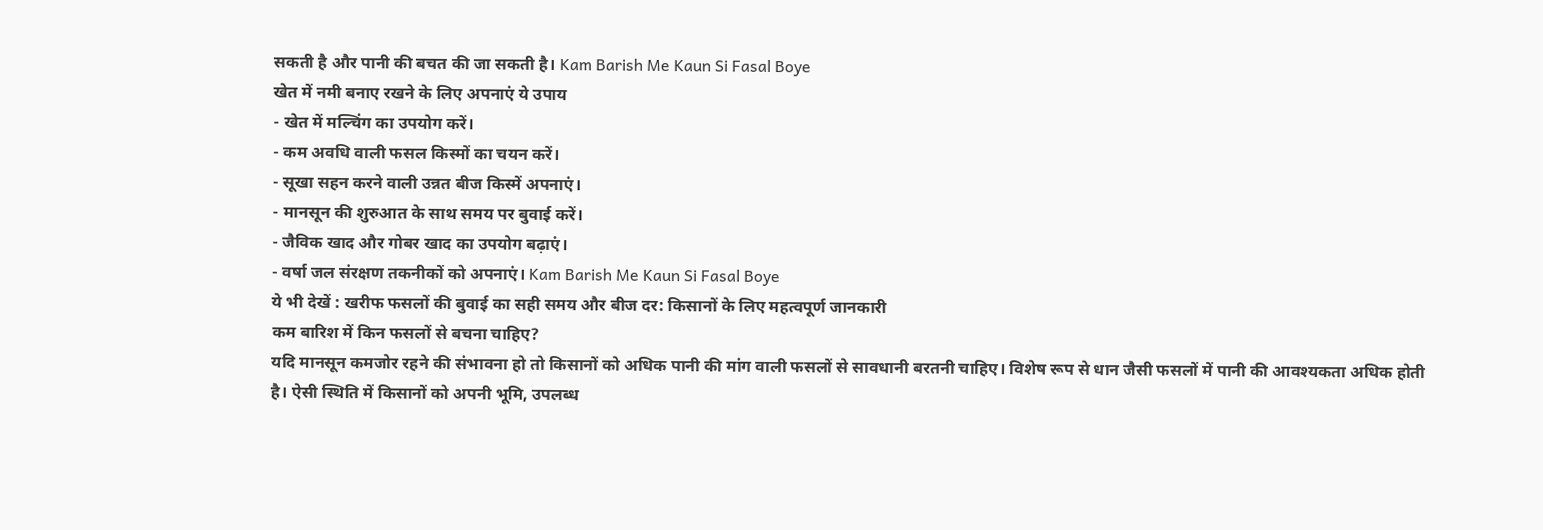सकती है और पानी की बचत की जा सकती है। Kam Barish Me Kaun Si Fasal Boye
खेत में नमी बनाए रखने के लिए अपनाएं ये उपाय
- खेत में मल्चिंग का उपयोग करें।
- कम अवधि वाली फसल किस्मों का चयन करें।
- सूखा सहन करने वाली उन्नत बीज किस्में अपनाएं।
- मानसून की शुरुआत के साथ समय पर बुवाई करें।
- जैविक खाद और गोबर खाद का उपयोग बढ़ाएं।
- वर्षा जल संरक्षण तकनीकों को अपनाएं। Kam Barish Me Kaun Si Fasal Boye
ये भी देखें : खरीफ फसलों की बुवाई का सही समय और बीज दर: किसानों के लिए महत्वपूर्ण जानकारी
कम बारिश में किन फसलों से बचना चाहिए?
यदि मानसून कमजोर रहने की संभावना हो तो किसानों को अधिक पानी की मांग वाली फसलों से सावधानी बरतनी चाहिए। विशेष रूप से धान जैसी फसलों में पानी की आवश्यकता अधिक होती है। ऐसी स्थिति में किसानों को अपनी भूमि, उपलब्ध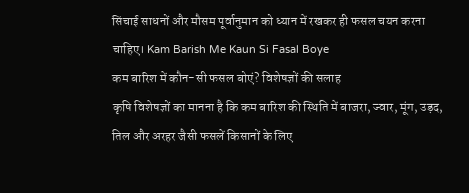सिंचाई साधनों और मौसम पूर्वानुमान को ध्यान में रखकर ही फसल चयन करना चाहिए। Kam Barish Me Kaun Si Fasal Boye
कम बारिश में कौन-सी फसल बोएं? विशेषज्ञों की सलाह
कृषि विशेषज्ञों का मानना है कि कम बारिश की स्थिति में बाजरा, ज्वार, मूंग, उड़द, तिल और अरहर जैसी फसलें किसानों के लिए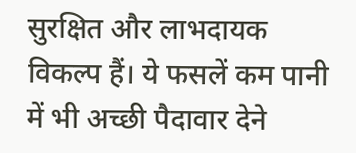सुरक्षित और लाभदायक विकल्प हैं। ये फसलें कम पानी में भी अच्छी पैदावार देने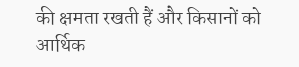की क्षमता रखती हैं और किसानों को आर्थिक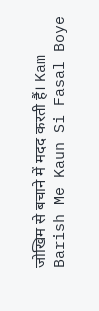जोखिम से बचाने में मदद करती हैं। Kam Barish Me Kaun Si Fasal Boye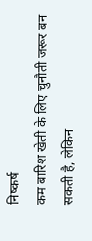निष्कर्ष
कम बारिश खेती के लिए चुनौती जरूर बन सकती है, लेकिन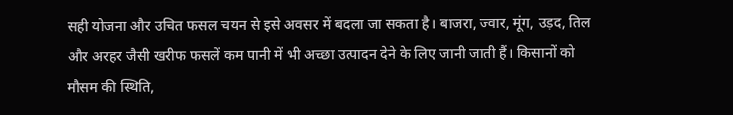सही योजना और उचित फसल चयन से इसे अवसर में बदला जा सकता है। बाजरा, ज्वार, मूंग, उड़द, तिल और अरहर जैसी खरीफ फसलें कम पानी में भी अच्छा उत्पादन देने के लिए जानी जाती हैं। किसानों को मौसम की स्थिति,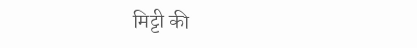मिट्टी की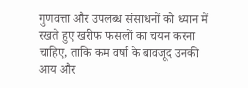गुणवत्ता और उपलब्ध संसाधनों को ध्यान में रखते हुए खरीफ फसलों का चयन करना चाहिए, ताकि कम वर्षा के बावजूद उनकी आय और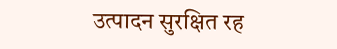उत्पादन सुरक्षित रह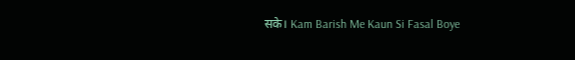सके। Kam Barish Me Kaun Si Fasal Boye